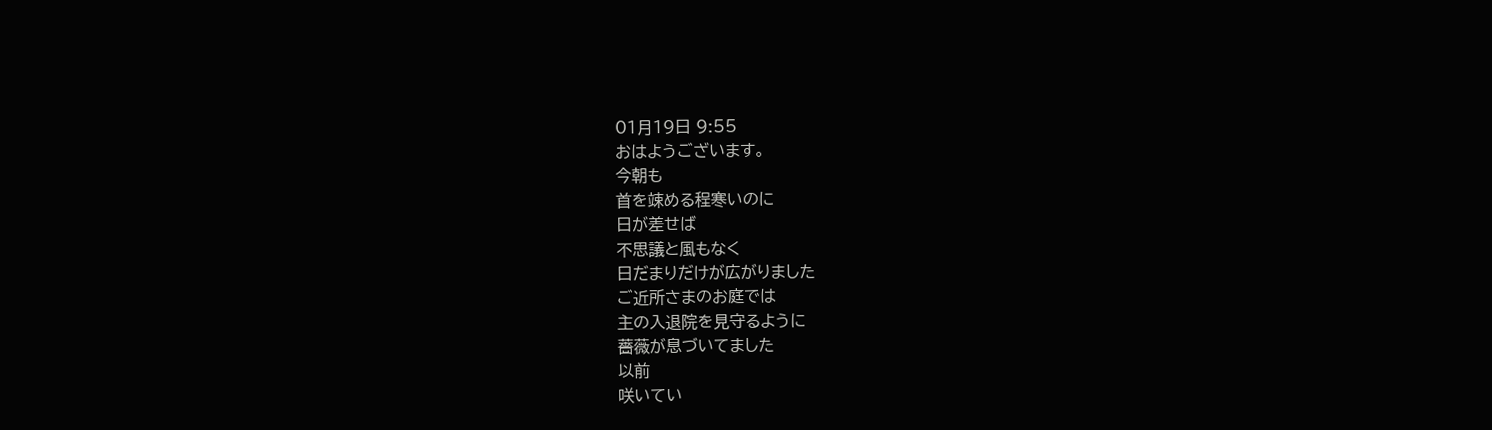01月19日 9:55
おはようございます。
今朝も
首を竦める程寒いのに
日が差せば
不思議と風もなく
日だまりだけが広がりました
ご近所さまのお庭では
主の入退院を見守るように
薔薇が息づいてました
以前
咲いてい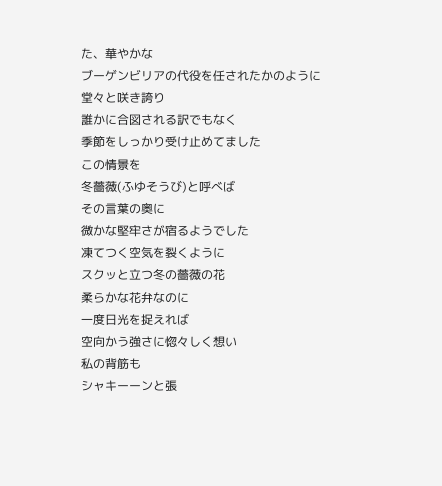た、華やかな
ブーゲンビリアの代役を任されたかのように
堂々と咲き誇り
誰かに合図される訳でもなく
季節をしっかり受け止めてました
この情景を
冬薔薇(ふゆそうび)と呼べば
その言葉の奥に
微かな堅牢さが宿るようでした
凍てつく空気を裂くように
スクッと立つ冬の薔薇の花
柔らかな花弁なのに
一度日光を捉えれば
空向かう強さに惚々しく想い
私の背筋も
シャキーーンと張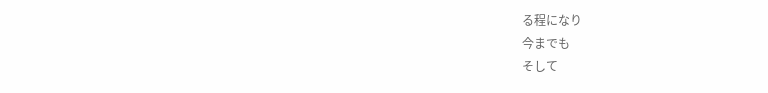る程になり
今までも
そして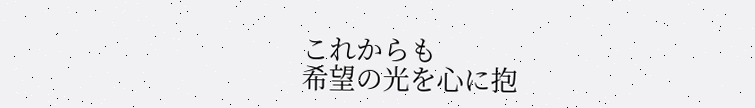これからも
希望の光を心に抱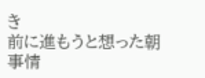き
前に進もうと想った朝事情